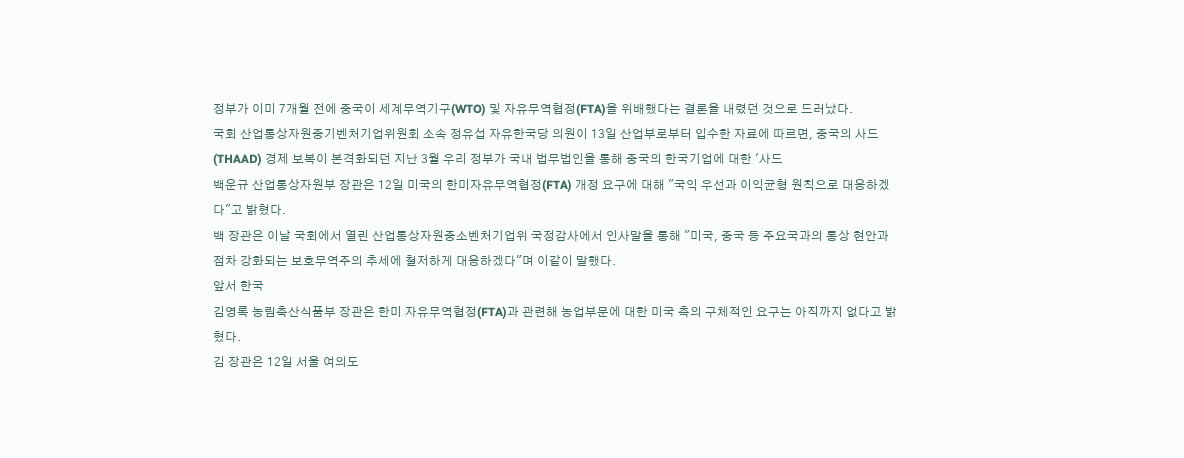정부가 이미 7개월 전에 중국이 세계무역기구(WTO) 및 자유무역협정(FTA)을 위배했다는 결론을 내렸던 것으로 드러났다.
국회 산업통상자원중기벤처기업위원회 소속 정유섭 자유한국당 의원이 13일 산업부로부터 입수한 자료에 따르면, 중국의 사드(THAAD) 경제 보복이 본격화되던 지난 3월 우리 정부가 국내 법무법인을 통해 중국의 한국기업에 대한 '사드
백운규 산업통상자원부 장관은 12일 미국의 한미자유무역협정(FTA) 개정 요구에 대해 "국익 우선과 이익균형 원칙으로 대응하겠다"고 밝혔다.
백 장관은 이날 국회에서 열린 산업통상자원중소벤처기업위 국정감사에서 인사말을 통해 "미국, 중국 등 주요국과의 통상 현안과 점차 강화되는 보호무역주의 추세에 철저하게 대응하겠다"며 이같이 말했다.
앞서 한국
김영록 농림축산식품부 장관은 한미 자유무역협정(FTA)과 관련해 농업부문에 대한 미국 측의 구체적인 요구는 아직까지 없다고 밝혔다.
김 장관은 12일 서울 여의도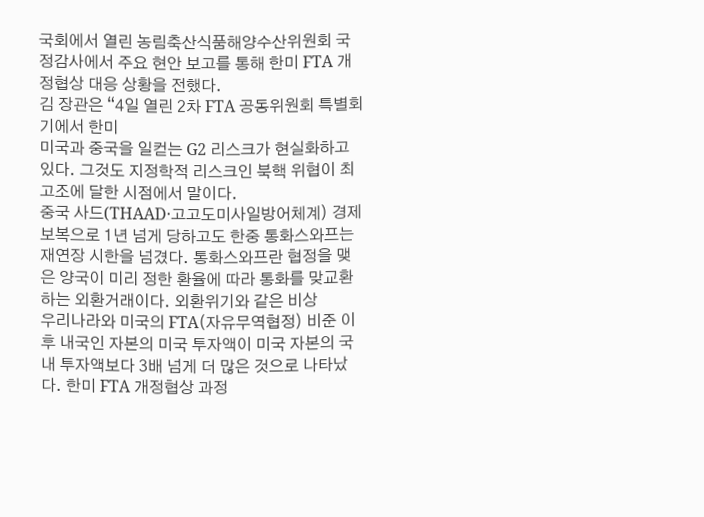국회에서 열린 농림축산식품해양수산위원회 국정감사에서 주요 현안 보고를 통해 한미 FTA 개정협상 대응 상황을 전했다.
김 장관은 “4일 열린 2차 FTA 공동위원회 특별회기에서 한미
미국과 중국을 일컫는 G2 리스크가 현실화하고 있다. 그것도 지정학적 리스크인 북핵 위협이 최고조에 달한 시점에서 말이다.
중국 사드(THAAD·고고도미사일방어체계) 경제 보복으로 1년 넘게 당하고도 한중 통화스와프는 재연장 시한을 넘겼다. 통화스와프란 협정을 맺은 양국이 미리 정한 환율에 따라 통화를 맞교환하는 외환거래이다. 외환위기와 같은 비상
우리나라와 미국의 FTA(자유무역협정) 비준 이후 내국인 자본의 미국 투자액이 미국 자본의 국내 투자액보다 3배 넘게 더 많은 것으로 나타났다. 한미 FTA 개정협상 과정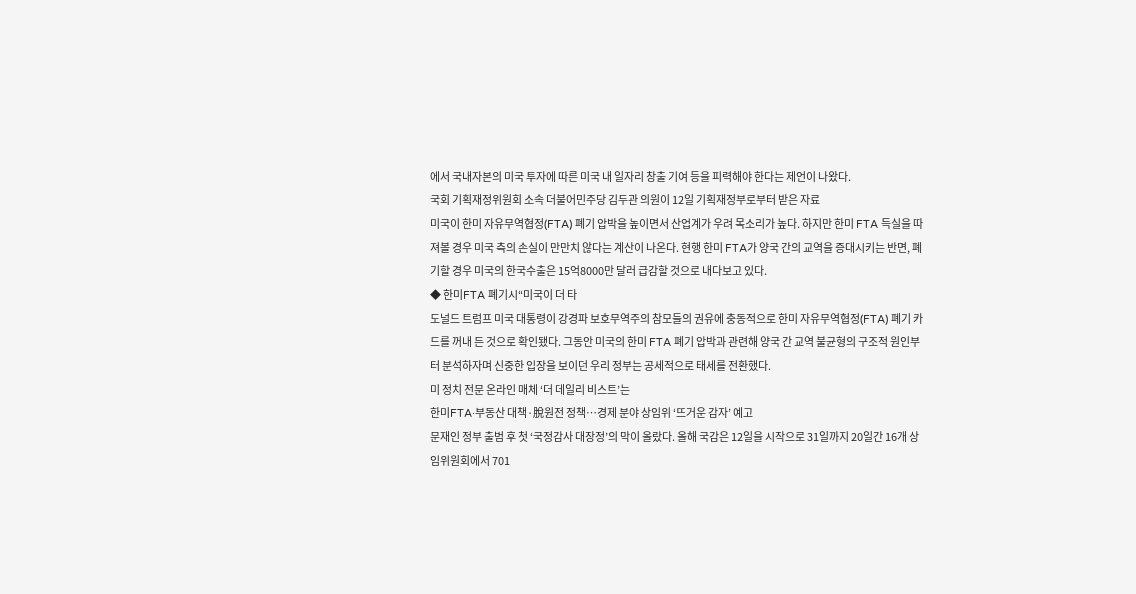에서 국내자본의 미국 투자에 따른 미국 내 일자리 창출 기여 등을 피력해야 한다는 제언이 나왔다.
국회 기획재정위원회 소속 더불어민주당 김두관 의원이 12일 기획재정부로부터 받은 자료
미국이 한미 자유무역협정(FTA) 폐기 압박을 높이면서 산업계가 우려 목소리가 높다. 하지만 한미 FTA 득실을 따져볼 경우 미국 측의 손실이 만만치 않다는 계산이 나온다. 현행 한미 FTA가 양국 간의 교역을 증대시키는 반면, 폐기할 경우 미국의 한국수출은 15억8000만 달러 급감할 것으로 내다보고 있다.
◆ 한미FTA 폐기시“미국이 더 타
도널드 트럼프 미국 대통령이 강경파 보호무역주의 참모들의 권유에 충동적으로 한미 자유무역협정(FTA) 폐기 카드를 꺼내 든 것으로 확인됐다. 그동안 미국의 한미 FTA 폐기 압박과 관련해 양국 간 교역 불균형의 구조적 원인부터 분석하자며 신중한 입장을 보이던 우리 정부는 공세적으로 태세를 전환했다.
미 정치 전문 온라인 매체 ‘더 데일리 비스트’는
한미FTA·부동산 대책·脫원전 정책…경제 분야 상임위 ‘뜨거운 감자’ 예고
문재인 정부 출범 후 첫 ‘국정감사 대장정’의 막이 올랐다. 올해 국감은 12일을 시작으로 31일까지 20일간 16개 상임위원회에서 701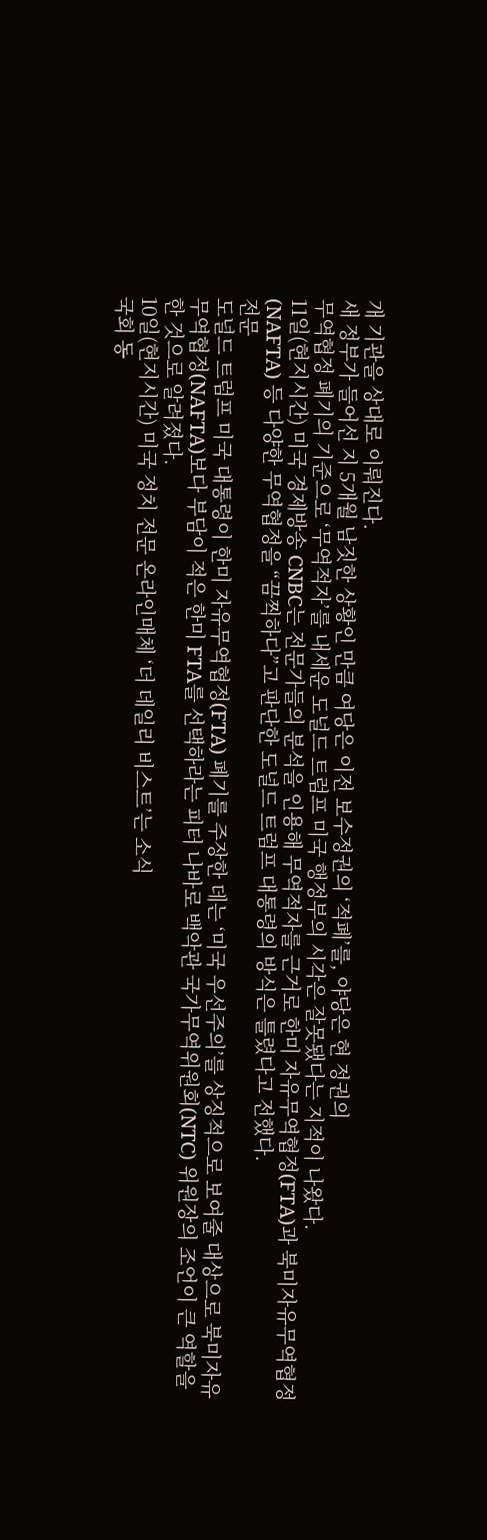개 기관을 상대로 이뤄진다.
새 정부가 들어선 지 5개월 남짓한 상황인 만큼 여당은 이전 보수정권의 ‘적폐’를, 야당은 현 정권의
무역협정 폐기의 기준으로 ‘무역적자’를 내세운 도널드 트럼프 미국 행정부의 시각은 잘못됐다는 지적이 나왔다.
11일(현지시간) 미국 경제방송 CNBC는 전문가들의 분석을 인용해 무역적자를 근거로 한미 자유무역협정(FTA)과 북미자유무역협정(NAFTA) 등 다양한 무역협정을 “끔찍하다”고 판단한 도널드 트럼프 대통령의 방식은 틀렸다고 전했다.
전문
도널드 트럼프 미국 대통령이 한미 자유무역협정(FTA) 폐기를 주장한 데는 ‘미국 우선주의’를 상징적으로 보여줄 대상으로 북미자유무역협정(NAFTA)보다 부담이 적은 한미 FTA를 선택하라는 피터 나바로 백악관 국가무역위원회(NTC) 위원장의 조언이 큰 역할을 한 것으로 알려졌다.
10일(현지시간) 미국 정치 전문 온라인매체 ‘더 데일리 비스트’는 소식
국회 동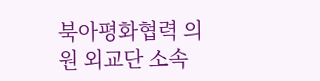북아평화협력 의원 외교단 소속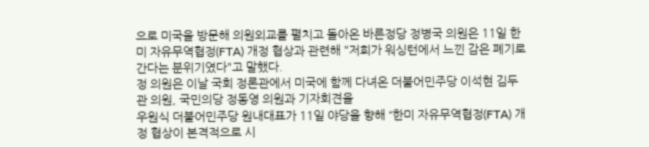으로 미국을 방문해 의원외교를 펼치고 돌아온 바른정당 정병국 의원은 11일 한미 자유무역협정(FTA) 개정 협상과 관련해 "저희가 워싱턴에서 느낀 감은 폐기로 간다는 분위기였다"고 말했다.
정 의원은 이날 국회 정론관에서 미국에 함께 다녀온 더불어민주당 이석현 김두관 의원, 국민의당 정동영 의원과 기자회견을
우원식 더불어민주당 원내대표가 11일 야당을 향해 “한미 자유무역협정(FTA) 개정 협상이 본격적으로 시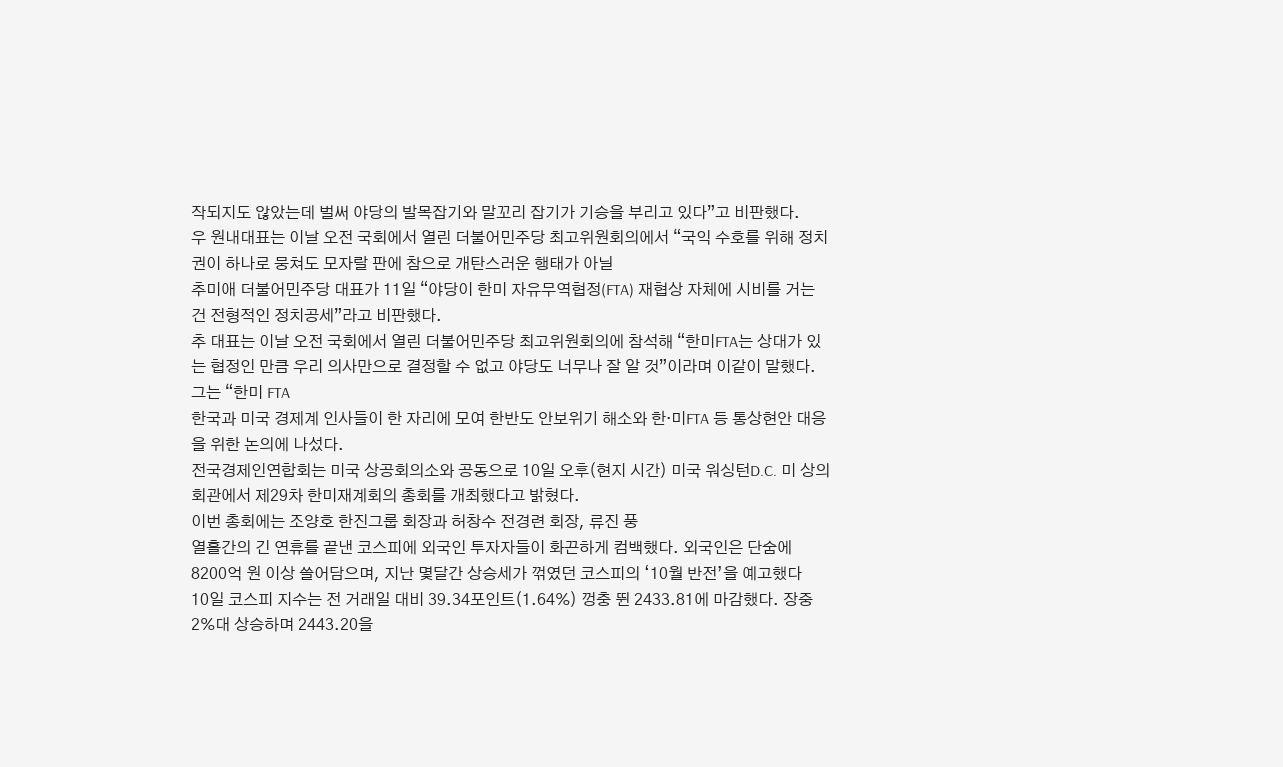작되지도 않았는데 벌써 야당의 발목잡기와 말꼬리 잡기가 기승을 부리고 있다”고 비판했다.
우 원내대표는 이날 오전 국회에서 열린 더불어민주당 최고위원회의에서 “국익 수호를 위해 정치권이 하나로 뭉쳐도 모자랄 판에 참으로 개탄스러운 행태가 아닐
추미애 더불어민주당 대표가 11일 “야당이 한미 자유무역협정(FTA) 재협상 자체에 시비를 거는 건 전형적인 정치공세”라고 비판했다.
추 대표는 이날 오전 국회에서 열린 더불어민주당 최고위원회의에 참석해 “한미FTA는 상대가 있는 협정인 만큼 우리 의사만으로 결정할 수 없고 야당도 너무나 잘 알 것”이라며 이같이 말했다.
그는 “한미 FTA
한국과 미국 경제계 인사들이 한 자리에 모여 한반도 안보위기 해소와 한·미FTA 등 통상현안 대응을 위한 논의에 나섰다.
전국경제인연합회는 미국 상공회의소와 공동으로 10일 오후(현지 시간) 미국 워싱턴D.C. 미 상의 회관에서 제29차 한미재계회의 총회를 개최했다고 밝혔다.
이번 총회에는 조양호 한진그룹 회장과 허창수 전경련 회장, 류진 풍
열흘간의 긴 연휴를 끝낸 코스피에 외국인 투자자들이 화끈하게 컴백했다. 외국인은 단숨에 8200억 원 이상 쓸어담으며, 지난 몇달간 상승세가 꺾였던 코스피의 ‘10월 반전’을 예고했다
10일 코스피 지수는 전 거래일 대비 39.34포인트(1.64%) 껑충 뛴 2433.81에 마감했다. 장중 2%대 상승하며 2443.20을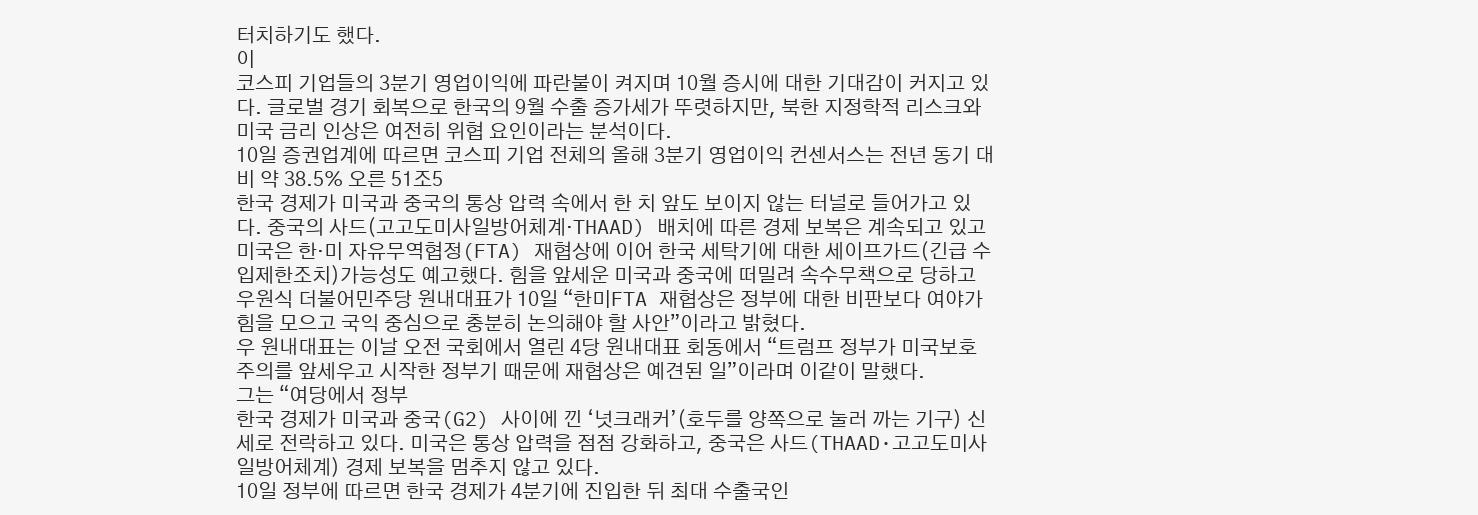터치하기도 했다.
이
코스피 기업들의 3분기 영업이익에 파란불이 켜지며 10월 증시에 대한 기대감이 커지고 있다. 글로벌 경기 회복으로 한국의 9월 수출 증가세가 뚜렷하지만, 북한 지정학적 리스크와 미국 금리 인상은 여전히 위협 요인이라는 분석이다.
10일 증권업계에 따르면 코스피 기업 전체의 올해 3분기 영업이익 컨센서스는 전년 동기 대비 약 38.5% 오른 51조5
한국 경제가 미국과 중국의 통상 압력 속에서 한 치 앞도 보이지 않는 터널로 들어가고 있다. 중국의 사드(고고도미사일방어체계·THAAD) 배치에 따른 경제 보복은 계속되고 있고 미국은 한·미 자유무역협정(FTA) 재협상에 이어 한국 세탁기에 대한 세이프가드(긴급 수입제한조치)가능성도 예고했다. 힘을 앞세운 미국과 중국에 떠밀려 속수무책으로 당하고
우원식 더불어민주당 원내대표가 10일 “한미FTA 재협상은 정부에 대한 비판보다 여야가 힘을 모으고 국익 중심으로 충분히 논의해야 할 사안”이라고 밝혔다.
우 원내대표는 이날 오전 국회에서 열린 4당 원내대표 회동에서 “트럼프 정부가 미국보호주의를 앞세우고 시작한 정부기 때문에 재협상은 예견된 일”이라며 이같이 말했다.
그는 “여당에서 정부
한국 경제가 미국과 중국(G2) 사이에 낀 ‘넛크래커’(호두를 양쪽으로 눌러 까는 기구) 신세로 전락하고 있다. 미국은 통상 압력을 점점 강화하고, 중국은 사드(THAAD·고고도미사일방어체계) 경제 보복을 멈추지 않고 있다.
10일 정부에 따르면 한국 경제가 4분기에 진입한 뒤 최대 수출국인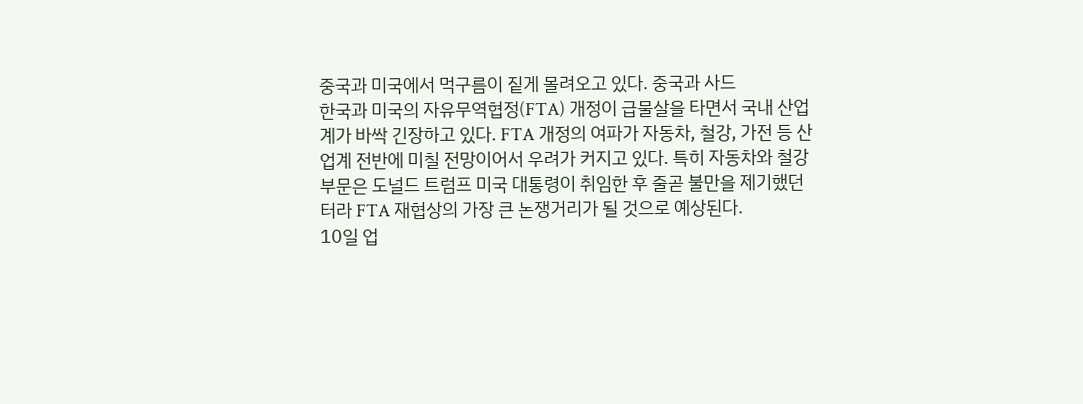중국과 미국에서 먹구름이 짙게 몰려오고 있다. 중국과 사드
한국과 미국의 자유무역협정(FTA) 개정이 급물살을 타면서 국내 산업계가 바싹 긴장하고 있다. FTA 개정의 여파가 자동차, 철강, 가전 등 산업계 전반에 미칠 전망이어서 우려가 커지고 있다. 특히 자동차와 철강 부문은 도널드 트럼프 미국 대통령이 취임한 후 줄곧 불만을 제기했던 터라 FTA 재협상의 가장 큰 논쟁거리가 될 것으로 예상된다.
10일 업